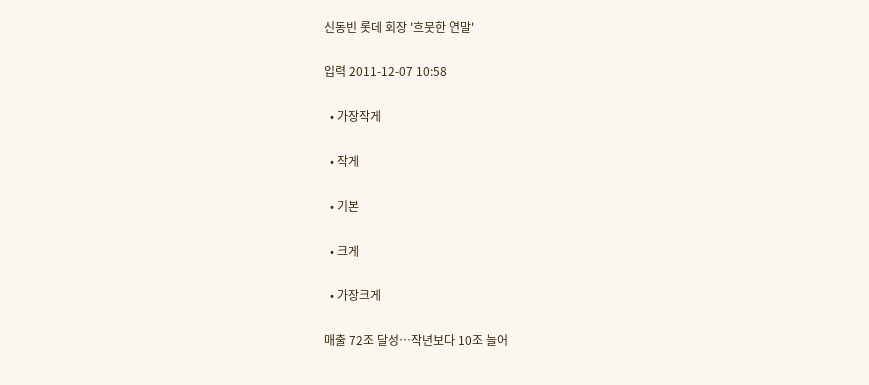신동빈 롯데 회장 '흐뭇한 연말'

입력 2011-12-07 10:58

  • 가장작게

  • 작게

  • 기본

  • 크게

  • 가장크게

매출 72조 달성…작년보다 10조 늘어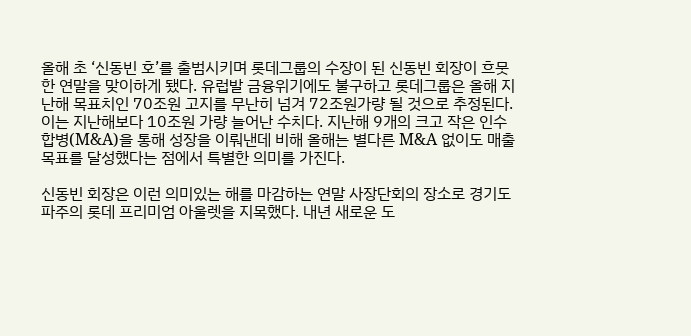올해 초 ‘신동빈 호’를 출범시키며 롯데그룹의 수장이 된 신동빈 회장이 흐뭇한 연말을 맞이하게 됐다. 유럽발 금융위기에도 불구하고 롯데그룹은 올해 지난해 목표치인 70조원 고지를 무난히 넘겨 72조원가량 될 것으로 추정된다. 이는 지난해보다 10조원 가량 늘어난 수치다. 지난해 9개의 크고 작은 인수합병(M&A)을 통해 성장을 이뤄낸데 비해 올해는 별다른 M&A 없이도 매출 목표를 달성했다는 점에서 특별한 의미를 가진다.

신동빈 회장은 이런 의미있는 해를 마감하는 연말 사장단회의 장소로 경기도 파주의 롯데 프리미엄 아울렛을 지목했다. 내년 새로운 도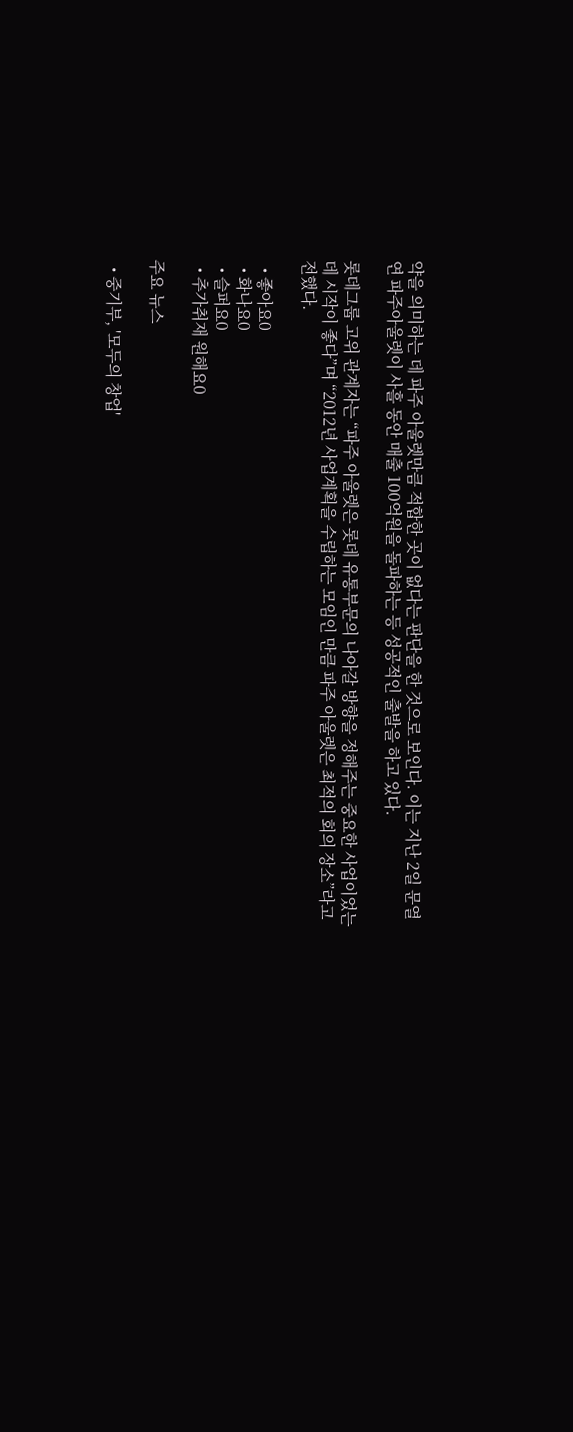약을 의미하는 데 파주 아울렛만큼 적합한 곳이 없다는 판단을 한 것으로 보인다. 이는 지난 2일 문열 연 파주아울렛이 사흘 동안 매출 100억원을 돌파하는 등 성공적인 출발을 하고 있다.

롯데그룹 고위 관계자는 “파주 아울렛은 롯데 유통부문의 나아갈 방향을 정해주는 중요한 사업이었는데 시작이 좋다”며 “2012년 사업계획을 수립하는 모임인 만큼 파주 아울렛은 최적의 회의 장소”라고 전했다.

  • 좋아요0
  • 화나요0
  • 슬퍼요0
  • 추가취재 원해요0

주요 뉴스

  • 중기부, '모두의 창업'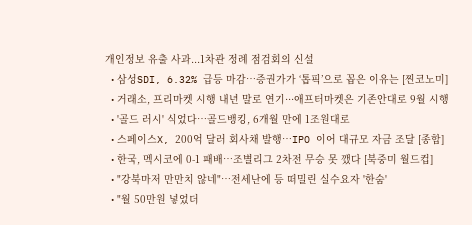개인정보 유출 사과...1차관 정례 점검회의 신설
  • 삼성SDI, 6.32% 급등 마감⋯증권가가 ‘톱픽’으로 꼽은 이유는 [찐코노미]
  • 거래소, 프리마켓 시행 내년 말로 연기···애프터마켓은 기존안대로 9월 시행
  • '골드 러시' 식었다…골드뱅킹, 6개월 만에 1조원대로
  • 스페이스X, 200억 달러 회사채 발행⋯IPO 이어 대규모 자금 조달 [종합]
  • 한국, 멕시코에 0-1 패배⋯조별리그 2차전 무승 못 깼다 [북중미 월드컵]
  • "강북마저 만만치 않네"⋯전세난에 등 떠밀린 실수요자 '한숨'
  • "월 50만원 넣었더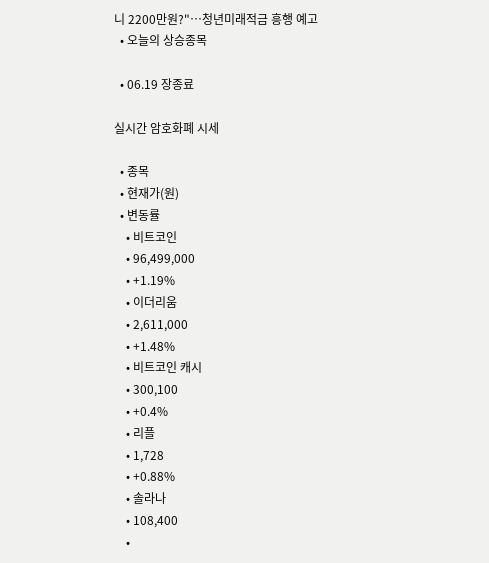니 2200만원?"…청년미래적금 흥행 예고
  • 오늘의 상승종목

  • 06.19 장종료

실시간 암호화폐 시세

  • 종목
  • 현재가(원)
  • 변동률
    • 비트코인
    • 96,499,000
    • +1.19%
    • 이더리움
    • 2,611,000
    • +1.48%
    • 비트코인 캐시
    • 300,100
    • +0.4%
    • 리플
    • 1,728
    • +0.88%
    • 솔라나
    • 108,400
    •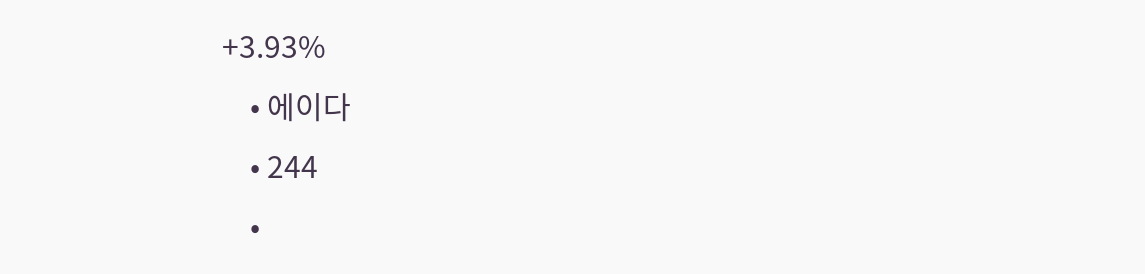+3.93%
    • 에이다
    • 244
    •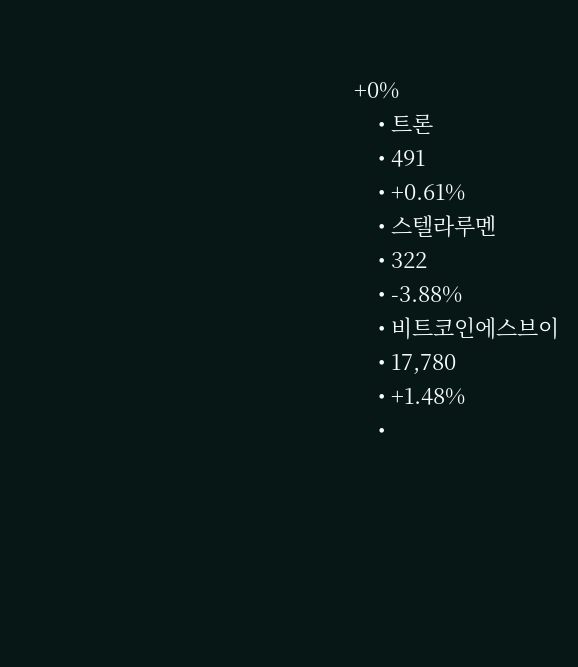+0%
    • 트론
    • 491
    • +0.61%
    • 스텔라루멘
    • 322
    • -3.88%
    • 비트코인에스브이
    • 17,780
    • +1.48%
    •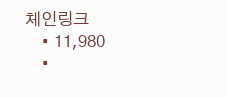체인링크
    • 11,980
    •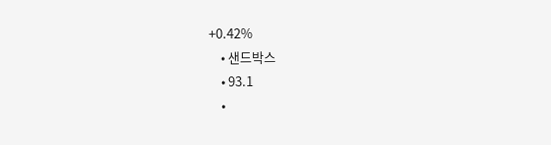+0.42%
    • 샌드박스
    • 93.1
    •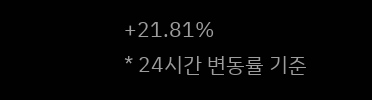+21.81%
* 24시간 변동률 기준